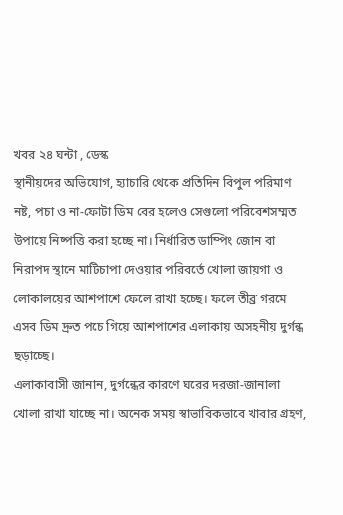খবর ২৪ ঘন্টা , ডেস্ক
স্থানীয়দের অভিযোগ, হ্যাচারি থেকে প্রতিদিন বিপুল পরিমাণ নষ্ট, পচা ও না-ফোটা ডিম বের হলেও সেগুলো পরিবেশসম্মত উপায়ে নিষ্পত্তি করা হচ্ছে না। নির্ধারিত ডাম্পিং জোন বা নিরাপদ স্থানে মাটিচাপা দেওয়ার পরিবর্তে খোলা জায়গা ও লোকালয়ের আশপাশে ফেলে রাখা হচ্ছে। ফলে তীব্র গরমে এসব ডিম দ্রুত পচে গিয়ে আশপাশের এলাকায় অসহনীয় দুর্গন্ধ ছড়াচ্ছে।
এলাকাবাসী জানান, দুর্গন্ধের কারণে ঘরের দরজা-জানালা খোলা রাখা যাচ্ছে না। অনেক সময় স্বাভাবিকভাবে খাবার গ্রহণ,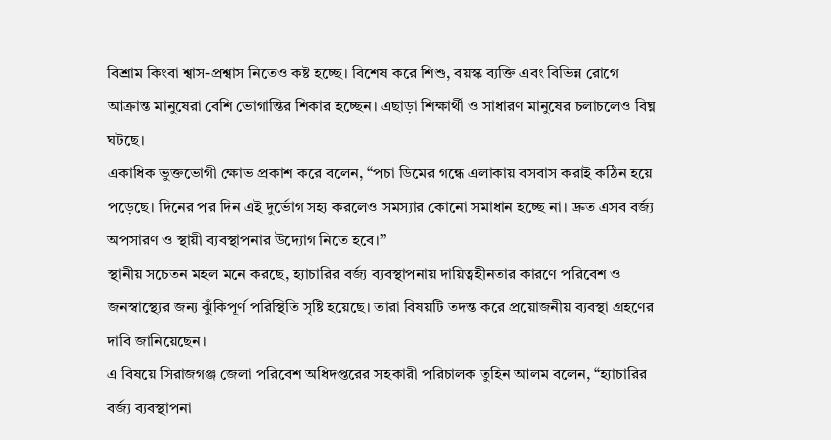বিশ্রাম কিংবা শ্বাস-প্রশ্বাস নিতেও কষ্ট হচ্ছে। বিশেষ করে শিশু, বয়স্ক ব্যক্তি এবং বিভিন্ন রোগে আক্রান্ত মানুষেরা বেশি ভোগান্তির শিকার হচ্ছেন। এছাড়া শিক্ষার্থী ও সাধারণ মানুষের চলাচলেও বিঘ্ন ঘটছে।
একাধিক ভুক্তভোগী ক্ষোভ প্রকাশ করে বলেন, “পচা ডিমের গন্ধে এলাকায় বসবাস করাই কঠিন হয়ে পড়েছে। দিনের পর দিন এই দুর্ভোগ সহ্য করলেও সমস্যার কোনো সমাধান হচ্ছে না। দ্রুত এসব বর্জ্য অপসারণ ও স্থায়ী ব্যবস্থাপনার উদ্যোগ নিতে হবে।”
স্থানীয় সচেতন মহল মনে করছে, হ্যাচারির বর্জ্য ব্যবস্থাপনায় দায়িত্বহীনতার কারণে পরিবেশ ও জনস্বাস্থ্যের জন্য ঝুঁকিপূর্ণ পরিস্থিতি সৃষ্টি হয়েছে। তারা বিষয়টি তদন্ত করে প্রয়োজনীয় ব্যবস্থা গ্রহণের দাবি জানিয়েছেন।
এ বিষয়ে সিরাজগঞ্জ জেলা পরিবেশ অধিদপ্তরের সহকারী পরিচালক তুহিন আলম বলেন, “হ্যাচারির বর্জ্য ব্যবস্থাপনা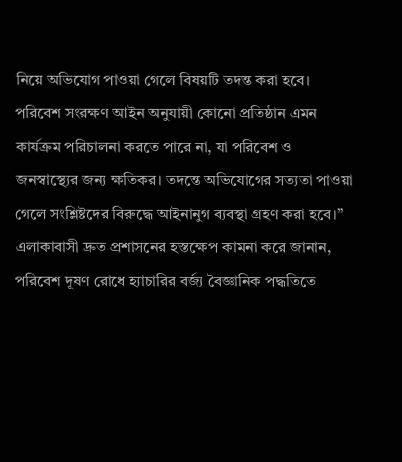নিয়ে অভিযোগ পাওয়া গেলে বিষয়টি তদন্ত করা হবে। পরিবেশ সংরক্ষণ আইন অনুযায়ী কোনো প্রতিষ্ঠান এমন কার্যক্রম পরিচালনা করতে পারে না, যা পরিবেশ ও জনস্বাস্থ্যের জন্য ক্ষতিকর। তদন্তে অভিযোগের সত্যতা পাওয়া গেলে সংশ্লিষ্টদের বিরুদ্ধে আইনানুগ ব্যবস্থা গ্রহণ করা হবে।”
এলাকাবাসী দ্রুত প্রশাসনের হস্তক্ষেপ কামনা করে জানান, পরিবেশ দূষণ রোধে হ্যাচারির বর্জ্য বৈজ্ঞানিক পদ্ধতিতে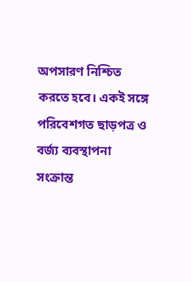অপসারণ নিশ্চিত করতে হবে। একই সঙ্গে পরিবেশগত ছাড়পত্র ও বর্জ্য ব্যবস্থাপনা সংক্রান্ত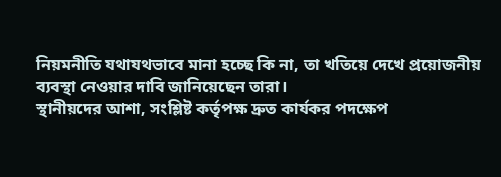নিয়মনীতি যথাযথভাবে মানা হচ্ছে কি না, তা খতিয়ে দেখে প্রয়োজনীয় ব্যবস্থা নেওয়ার দাবি জানিয়েছেন তারা।
স্থানীয়দের আশা, সংশ্লিষ্ট কর্তৃপক্ষ দ্রুত কার্যকর পদক্ষেপ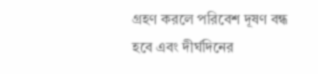গ্রহণ করলে পরিবেশ দূষণ বন্ধ হবে এবং দীর্ঘদিনের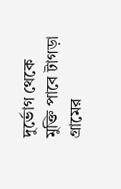দুর্ভোগ থেকে মুক্তি পাবে টাগড়া গ্রামের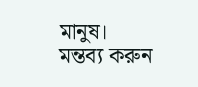মানুষ।
মন্তব্য করুন